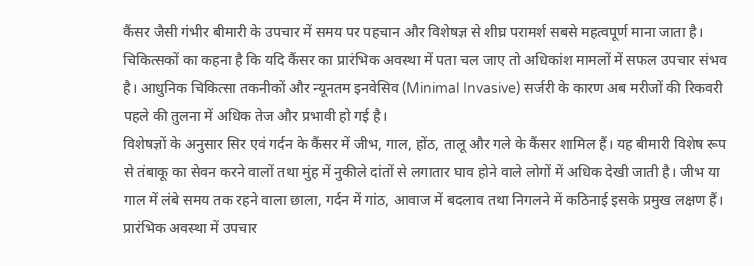कैंसर जैसी गंभीर बीमारी के उपचार में समय पर पहचान और विशेषज्ञ से शीघ्र परामर्श सबसे महत्वपूर्ण माना जाता है। चिकित्सकों का कहना है कि यदि कैंसर का प्रारंभिक अवस्था में पता चल जाए तो अधिकांश मामलों में सफल उपचार संभव है। आधुनिक चिकित्सा तकनीकों और न्यूनतम इनवेसिव (Minimal Invasive) सर्जरी के कारण अब मरीजों की रिकवरी पहले की तुलना में अधिक तेज और प्रभावी हो गई है।
विशेषज्ञों के अनुसार सिर एवं गर्दन के कैंसर में जीभ, गाल, होंठ, तालू और गले के कैंसर शामिल हैं। यह बीमारी विशेष रूप से तंबाकू का सेवन करने वालों तथा मुंह में नुकीले दांतों से लगातार घाव होने वाले लोगों में अधिक देखी जाती है। जीभ या गाल में लंबे समय तक रहने वाला छाला, गर्दन में गांठ, आवाज में बदलाव तथा निगलने में कठिनाई इसके प्रमुख लक्षण हैं। प्रारंभिक अवस्था में उपचार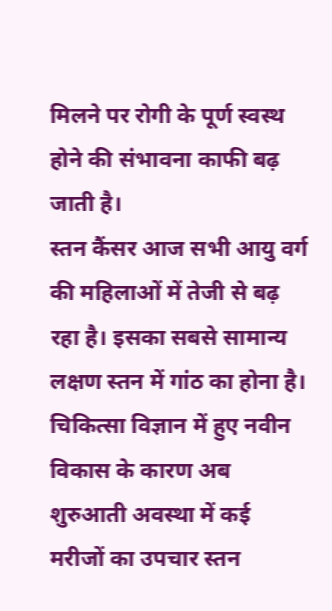मिलने पर रोगी के पूर्ण स्वस्थ होने की संभावना काफी बढ़ जाती है।
स्तन कैंसर आज सभी आयु वर्ग की महिलाओं में तेजी से बढ़ रहा है। इसका सबसे सामान्य लक्षण स्तन में गांठ का होना है। चिकित्सा विज्ञान में हुए नवीन विकास के कारण अब शुरुआती अवस्था में कई मरीजों का उपचार स्तन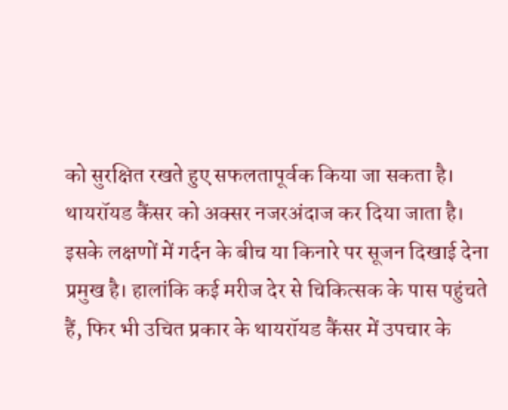को सुरक्षित रखते हुए सफलतापूर्वक किया जा सकता है।
थायरॉयड कैंसर को अक्सर नजरअंदाज कर दिया जाता है। इसके लक्षणों में गर्दन के बीच या किनारे पर सूजन दिखाई देना प्रमुख है। हालांकि कई मरीज देर से चिकित्सक के पास पहुंचते हैं, फिर भी उचित प्रकार के थायरॉयड कैंसर में उपचार के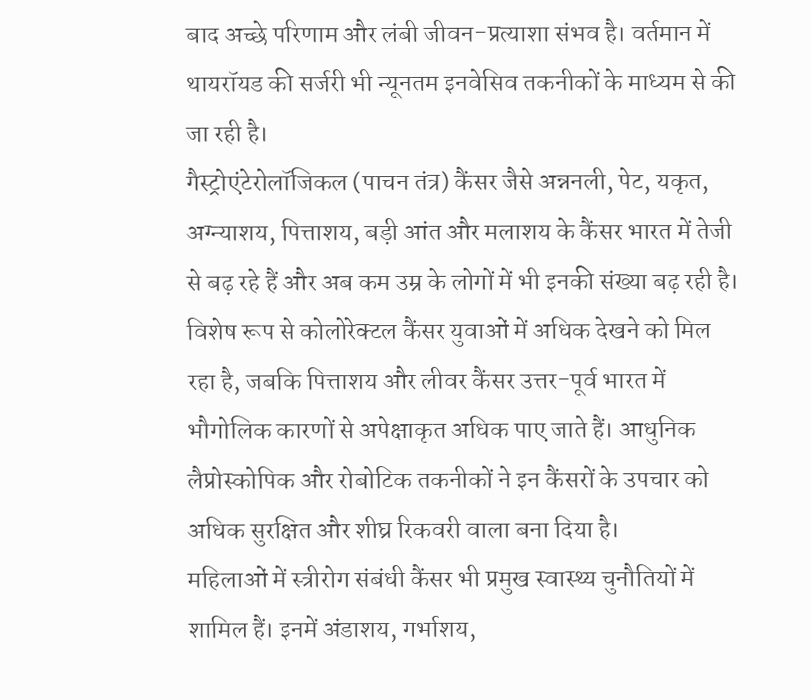बाद अच्छे परिणाम और लंबी जीवन-प्रत्याशा संभव है। वर्तमान में थायरॉयड की सर्जरी भी न्यूनतम इनवेसिव तकनीकों के माध्यम से की जा रही है।
गैस्ट्रोएंटेरोलॉजिकल (पाचन तंत्र) कैंसर जैसे अन्ननली, पेट, यकृत, अग्न्याशय, पित्ताशय, बड़ी आंत और मलाशय के कैंसर भारत में तेजी से बढ़ रहे हैं और अब कम उम्र के लोगों में भी इनकी संख्या बढ़ रही है। विशेष रूप से कोलोरेक्टल कैंसर युवाओं में अधिक देखने को मिल रहा है, जबकि पित्ताशय और लीवर कैंसर उत्तर-पूर्व भारत में भौगोलिक कारणों से अपेक्षाकृत अधिक पाए जाते हैं। आधुनिक लैप्रोस्कोपिक और रोबोटिक तकनीकों ने इन कैंसरों के उपचार को अधिक सुरक्षित और शीघ्र रिकवरी वाला बना दिया है।
महिलाओं में स्त्रीरोग संबंधी कैंसर भी प्रमुख स्वास्थ्य चुनौतियों में शामिल हैं। इनमें अंडाशय, गर्भाशय,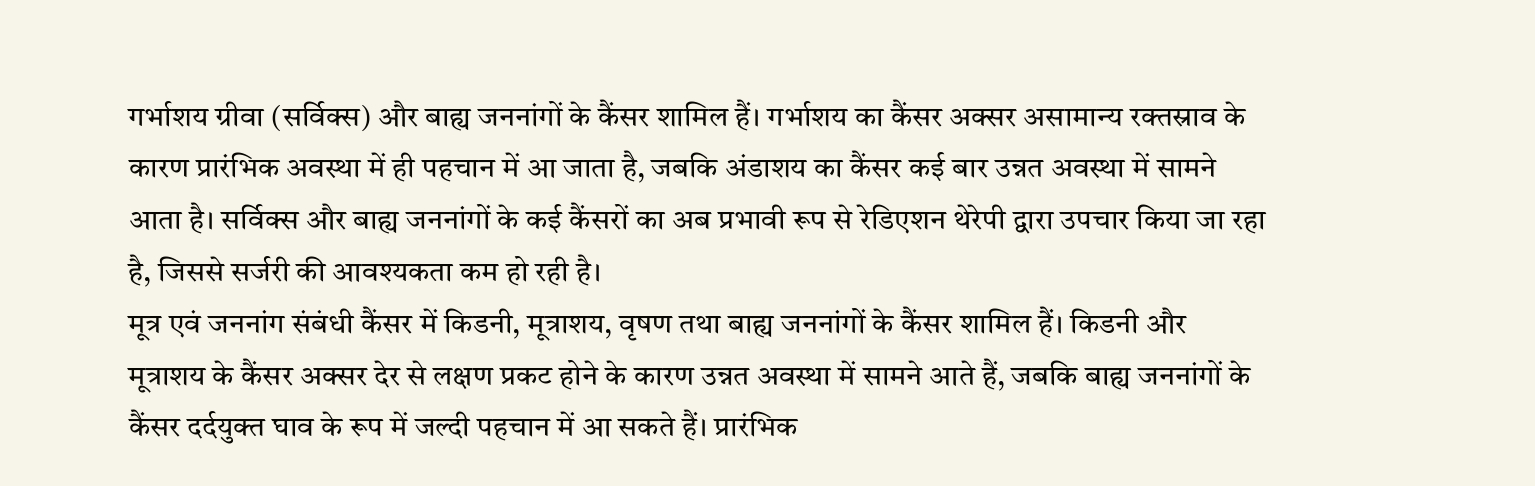गर्भाशय ग्रीवा (सर्विक्स) और बाह्य जननांगों के कैंसर शामिल हैं। गर्भाशय का कैंसर अक्सर असामान्य रक्तस्राव के कारण प्रारंभिक अवस्था में ही पहचान में आ जाता है, जबकि अंडाशय का कैंसर कई बार उन्नत अवस्था में सामने आता है। सर्विक्स और बाह्य जननांगों के कई कैंसरों का अब प्रभावी रूप से रेडिएशन थेरेपी द्वारा उपचार किया जा रहा है, जिससे सर्जरी की आवश्यकता कम हो रही है।
मूत्र एवं जननांग संबंधी कैंसर में किडनी, मूत्राशय, वृषण तथा बाह्य जननांगों के कैंसर शामिल हैं। किडनी और मूत्राशय के कैंसर अक्सर देर से लक्षण प्रकट होने के कारण उन्नत अवस्था में सामने आते हैं, जबकि बाह्य जननांगों के कैंसर दर्दयुक्त घाव के रूप में जल्दी पहचान में आ सकते हैं। प्रारंभिक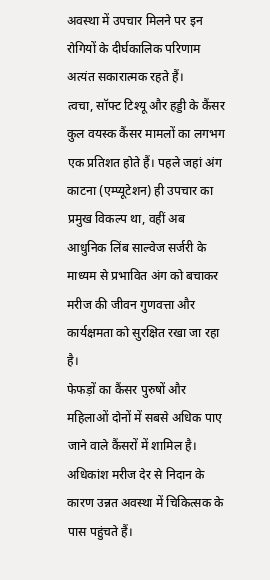अवस्था में उपचार मिलने पर इन रोगियों के दीर्घकालिक परिणाम अत्यंत सकारात्मक रहते हैं।
त्वचा, सॉफ्ट टिश्यू और हड्डी के कैंसर कुल वयस्क कैंसर मामलों का लगभग एक प्रतिशत होते हैं। पहले जहां अंग काटना (एम्प्यूटेशन) ही उपचार का प्रमुख विकल्प था, वहीं अब आधुनिक लिंब साल्वेज सर्जरी के माध्यम से प्रभावित अंग को बचाकर मरीज की जीवन गुणवत्ता और कार्यक्षमता को सुरक्षित रखा जा रहा है।
फेफड़ों का कैंसर पुरुषों और महिलाओं दोनों में सबसे अधिक पाए जाने वाले कैंसरों में शामिल है। अधिकांश मरीज देर से निदान के कारण उन्नत अवस्था में चिकित्सक के पास पहुंचते हैं।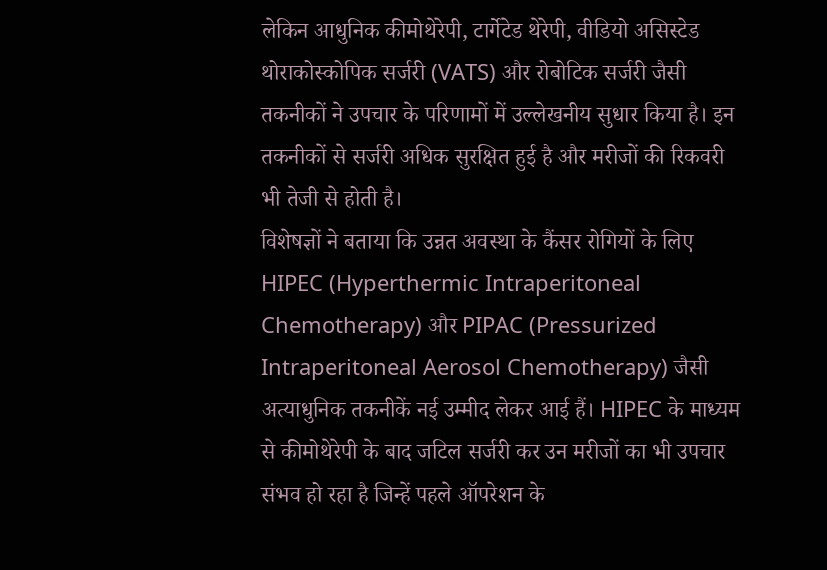लेकिन आधुनिक कीमोथेरेपी, टार्गेटेड थेरेपी, वीडियो असिस्टेड थोराकोस्कोपिक सर्जरी (VATS) और रोबोटिक सर्जरी जैसी तकनीकों ने उपचार के परिणामों में उल्लेखनीय सुधार किया है। इन तकनीकों से सर्जरी अधिक सुरक्षित हुई है और मरीजों की रिकवरी भी तेजी से होती है।
विशेषज्ञों ने बताया कि उन्नत अवस्था के कैंसर रोगियों के लिए HIPEC (Hyperthermic Intraperitoneal Chemotherapy) और PIPAC (Pressurized Intraperitoneal Aerosol Chemotherapy) जैसी अत्याधुनिक तकनीकें नई उम्मीद लेकर आई हैं। HIPEC के माध्यम से कीमोथेरेपी के बाद जटिल सर्जरी कर उन मरीजों का भी उपचार संभव हो रहा है जिन्हें पहले ऑपरेशन के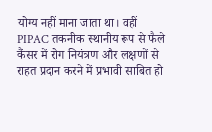योग्य नहीं माना जाता था। वहीं PIPAC तकनीक स्थानीय रूप से फैले कैंसर में रोग नियंत्रण और लक्षणों से राहत प्रदान करने में प्रभावी साबित हो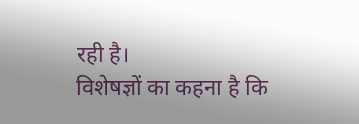रही है।
विशेषज्ञों का कहना है कि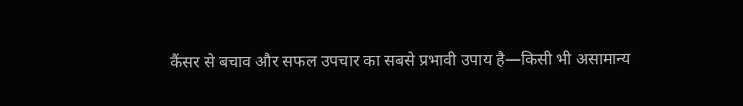कैंसर से बचाव और सफल उपचार का सबसे प्रभावी उपाय है—किसी भी असामान्य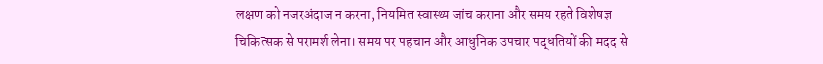लक्षण को नजरअंदाज न करना, नियमित स्वास्थ्य जांच कराना और समय रहते विशेषज्ञ चिकित्सक से परामर्श लेना। समय पर पहचान और आधुनिक उपचार पद्धतियों की मदद से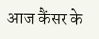आज कैंसर के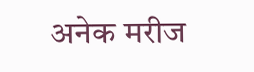अनेक मरीज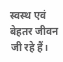स्वस्थ एवं बेहतर जीवन जी रहे हैं।